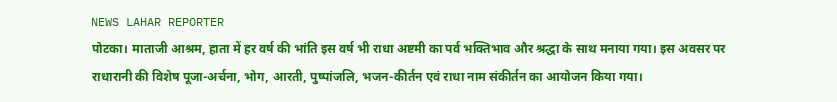NEWS LAHAR REPORTER
पोटका। माताजी आश्रम, हाता में हर वर्ष की भांति इस वर्ष भी राधा अष्टमी का पर्व भक्तिभाव और श्रद्धा के साथ मनाया गया। इस अवसर पर राधारानी की विशेष पूजा-अर्चना, भोग, आरती, पुष्पांजलि, भजन-कीर्तन एवं राधा नाम संकीर्तन का आयोजन किया गया।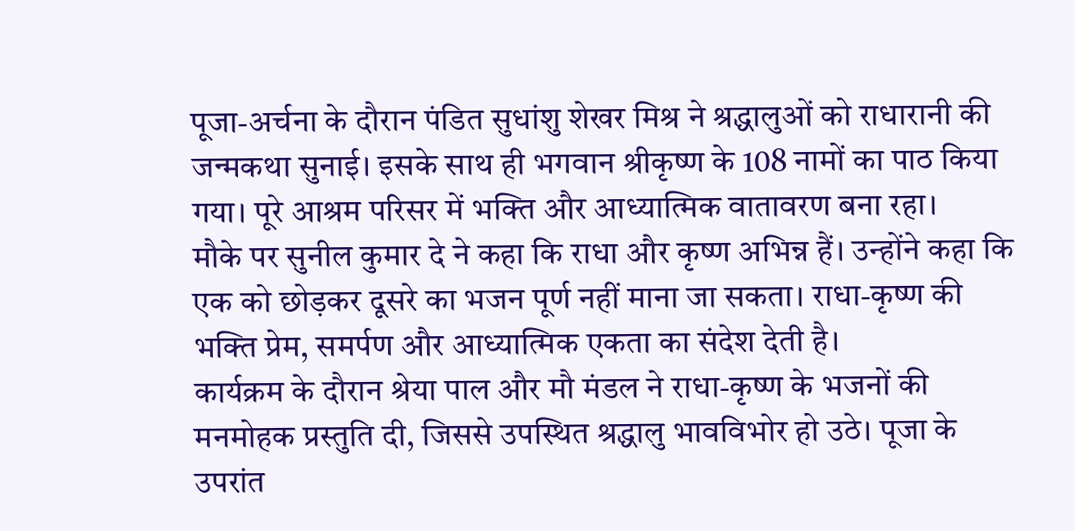पूजा-अर्चना के दौरान पंडित सुधांशु शेखर मिश्र ने श्रद्धालुओं को राधारानी की जन्मकथा सुनाई। इसके साथ ही भगवान श्रीकृष्ण के 108 नामों का पाठ किया गया। पूरे आश्रम परिसर में भक्ति और आध्यात्मिक वातावरण बना रहा।
मौके पर सुनील कुमार दे ने कहा कि राधा और कृष्ण अभिन्न हैं। उन्होंने कहा कि एक को छोड़कर दूसरे का भजन पूर्ण नहीं माना जा सकता। राधा-कृष्ण की भक्ति प्रेम, समर्पण और आध्यात्मिक एकता का संदेश देती है।
कार्यक्रम के दौरान श्रेया पाल और मौ मंडल ने राधा-कृष्ण के भजनों की मनमोहक प्रस्तुति दी, जिससे उपस्थित श्रद्धालु भावविभोर हो उठे। पूजा के उपरांत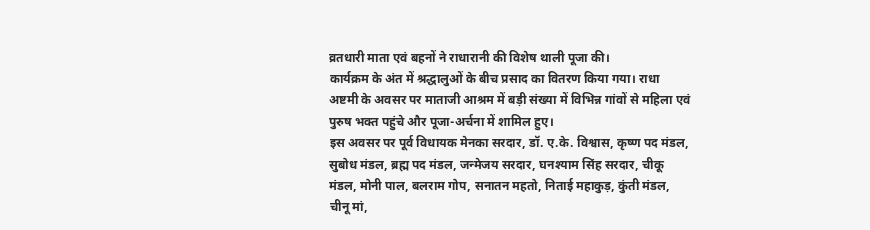व्रतधारी माता एवं बहनों ने राधारानी की विशेष थाली पूजा की।
कार्यक्रम के अंत में श्रद्धालुओं के बीच प्रसाद का वितरण किया गया। राधा अष्टमी के अवसर पर माताजी आश्रम में बड़ी संख्या में विभिन्न गांवों से महिला एवं पुरुष भक्त पहुंचे और पूजा-अर्चना में शामिल हुए।
इस अवसर पर पूर्व विधायक मेनका सरदार, डॉ. ए.के. विश्वास, कृष्ण पद मंडल, सुबोध मंडल, ब्रह्म पद मंडल, जन्मेजय सरदार, घनश्याम सिंह सरदार, चीकू मंडल, मोनी पाल, बलराम गोप, सनातन महतो, निताई महाकुड़, कुंती मंडल, चीनू मां,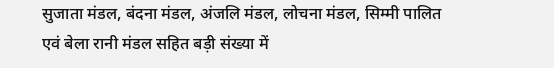सुजाता मंडल, बंदना मंडल, अंजलि मंडल, लोचना मंडल, सिम्मी पालित एवं बेला रानी मंडल सहित बड़ी संख्या में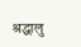श्रद्धालु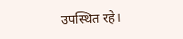उपस्थित रहे।